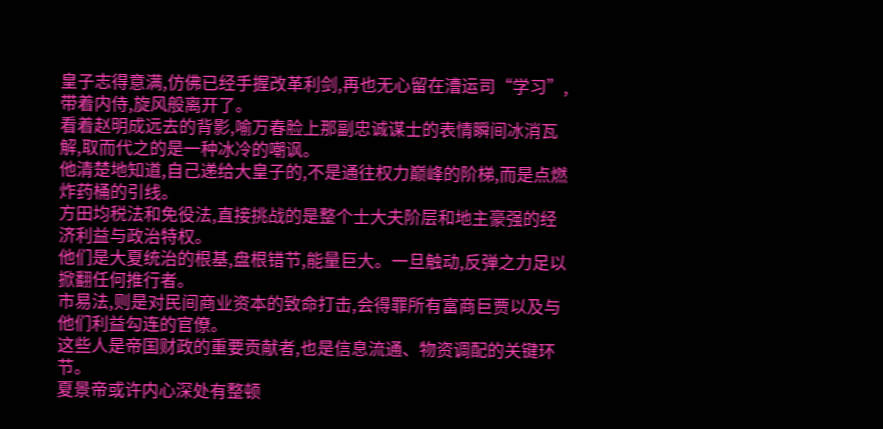皇子志得意满,仿佛已经手握改革利剑,再也无心留在漕运司“学习”,带着内侍,旋风般离开了。
看着赵明成远去的背影,喻万春脸上那副忠诚谋士的表情瞬间冰消瓦解,取而代之的是一种冰冷的嘲讽。
他清楚地知道,自己递给大皇子的,不是通往权力巅峰的阶梯,而是点燃炸药桶的引线。
方田均税法和免役法,直接挑战的是整个士大夫阶层和地主豪强的经济利益与政治特权。
他们是大夏统治的根基,盘根错节,能量巨大。一旦触动,反弹之力足以掀翻任何推行者。
市易法,则是对民间商业资本的致命打击,会得罪所有富商巨贾以及与他们利益勾连的官僚。
这些人是帝国财政的重要贡献者,也是信息流通、物资调配的关键环节。
夏景帝或许内心深处有整顿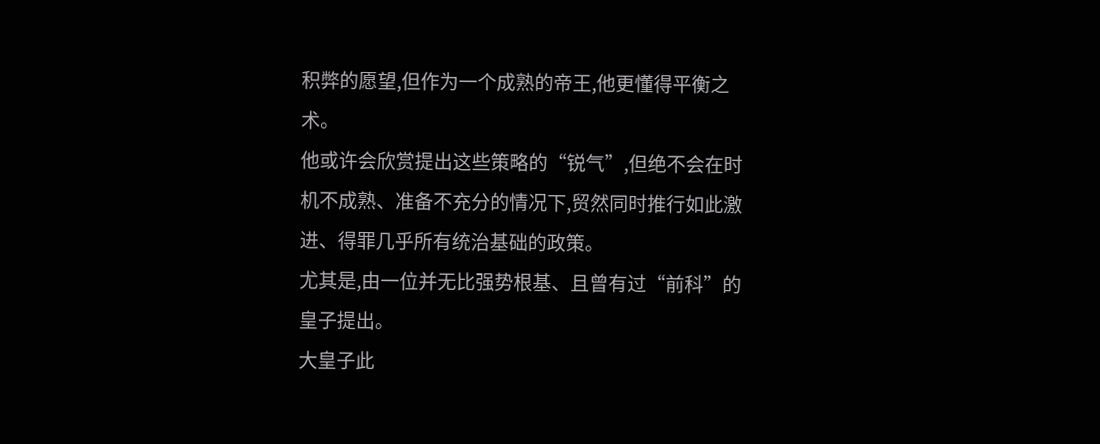积弊的愿望,但作为一个成熟的帝王,他更懂得平衡之术。
他或许会欣赏提出这些策略的“锐气”,但绝不会在时机不成熟、准备不充分的情况下,贸然同时推行如此激进、得罪几乎所有统治基础的政策。
尤其是,由一位并无比强势根基、且曾有过“前科”的皇子提出。
大皇子此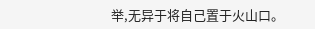举,无异于将自己置于火山口。